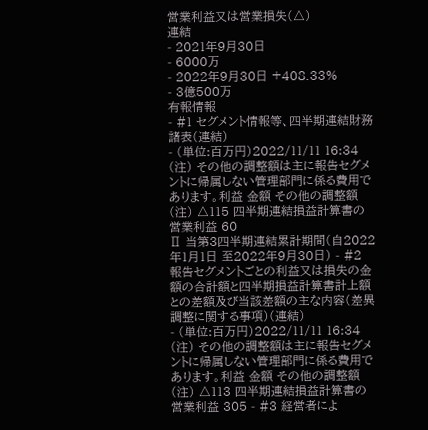営業利益又は営業損失(△)
連結
- 2021年9月30日
- 6000万
- 2022年9月30日 +408.33%
- 3億500万
有報情報
- #1 セグメント情報等、四半期連結財務諸表(連結)
- (単位:百万円)2022/11/11 16:34
(注) その他の調整額は主に報告セグメントに帰属しない管理部門に係る費用であります。利益 金額 その他の調整額(注) △115 四半期連結損益計算書の営業利益 60
Ⅱ 当第3四半期連結累計期間(自2022年1月1日 至2022年9月30日) - #2 報告セグメントごとの利益又は損失の金額の合計額と四半期損益計算書計上額との差額及び当該差額の主な内容(差異調整に関する事項)(連結)
- (単位:百万円)2022/11/11 16:34
(注) その他の調整額は主に報告セグメントに帰属しない管理部門に係る費用であります。利益 金額 その他の調整額(注) △113 四半期連結損益計算書の営業利益 305 - #3 経営者によ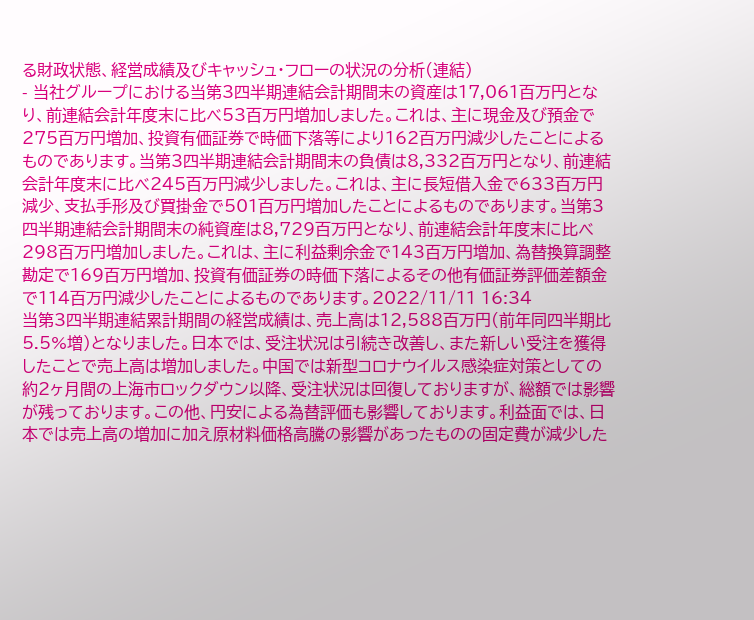る財政状態、経営成績及びキャッシュ・フローの状況の分析(連結)
- 当社グループにおける当第3四半期連結会計期間末の資産は17,061百万円となり、前連結会計年度末に比べ53百万円増加しました。これは、主に現金及び預金で275百万円増加、投資有価証券で時価下落等により162百万円減少したことによるものであります。当第3四半期連結会計期間末の負債は8,332百万円となり、前連結会計年度末に比べ245百万円減少しました。これは、主に長短借入金で633百万円減少、支払手形及び買掛金で501百万円増加したことによるものであります。当第3四半期連結会計期間末の純資産は8,729百万円となり、前連結会計年度末に比べ298百万円増加しました。これは、主に利益剰余金で143百万円増加、為替換算調整勘定で169百万円増加、投資有価証券の時価下落によるその他有価証券評価差額金で114百万円減少したことによるものであります。2022/11/11 16:34
当第3四半期連結累計期間の経営成績は、売上高は12,588百万円(前年同四半期比5.5%増)となりました。日本では、受注状況は引続き改善し、また新しい受注を獲得したことで売上高は増加しました。中国では新型コロナウイルス感染症対策としての約2ヶ月間の上海市ロックダウン以降、受注状況は回復しておりますが、総額では影響が残っております。この他、円安による為替評価も影響しております。利益面では、日本では売上高の増加に加え原材料価格高騰の影響があったものの固定費が減少した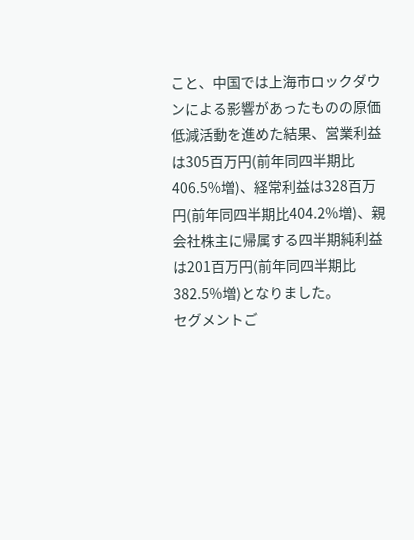こと、中国では上海市ロックダウンによる影響があったものの原価低減活動を進めた結果、営業利益は305百万円(前年同四半期比406.5%増)、経常利益は328百万円(前年同四半期比404.2%増)、親会社株主に帰属する四半期純利益は201百万円(前年同四半期比382.5%増)となりました。
セグメントご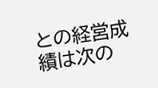との経営成績は次の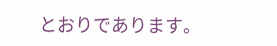とおりであります。